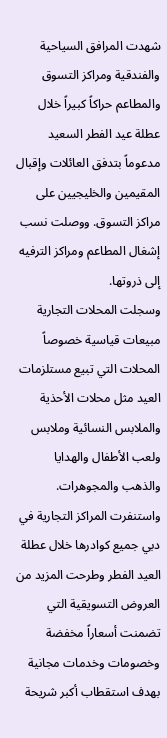شهدت المرافق السياحية والفندقية ومراكز التسوق والمطاعم حراكاً كبيراً خلال عطلة عيد الفطر السعيد مدعوماً بتدفق العائلات وإقبال المقيمين والخليجيين على مراكز التسوق. ووصلت نسب إشغال المطاعم ومراكز الترفيه إلى ذروتها.
وسجلت المحلات التجارية مبيعات قياسية خصوصاً المحلات التي تبيع مستلزمات العيد مثل محلات الأحذية والملابس النسائية وملابس ولعب الأطفال والهدايا والذهب والمجوهرات.
واستنفرت المراكز التجارية في دبي جميع كوادرها خلال عطلة العيد الفطر وطرحت المزيد من العروض التسويقية التي تضمنت أسعاراً مخفضة وخصومات وخدمات مجانية بهدف استقطاب أكبر شريحة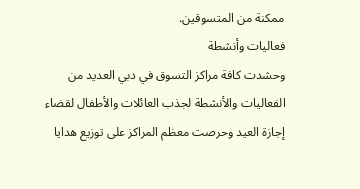ممكنة من المتسوقين.
فعاليات وأنشطة
وحشدت كافة مراكز التسوق في دبي العديد من الفعاليات والأنشطة لجذب العائلات والأطفال لقضاء إجازة العيد وحرصت معظم المراكز على توزيع هدايا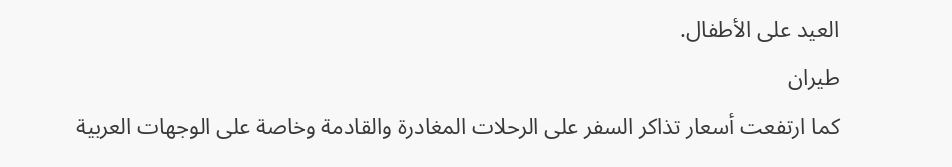العيد على الأطفال.
طيران
كما ارتفعت أسعار تذاكر السفر على الرحلات المغادرة والقادمة وخاصة على الوجهات العربية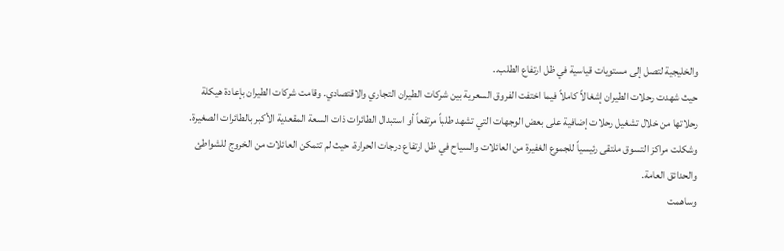والخليجية لتصل إلى مستويات قياسية في ظل ارتفاع الطلب..
حيث شهدت رحلات الطيران إشغالاً كاملاً فيما اختفت الفروق السعرية بين شركات الطيران التجاري والاقتصادي. وقامت شركات الطيران بإعادة هيكلة رحلاتها من خلال تشغيل رحلات إضافية على بعض الوجهات التي تشهد طلباً مرتفعاً أو استبدال الطائرات ذات السعة المقعدية الأكبر بالطائرات الصغيرة.
وشكلت مراكز التسوق ملتقى رئيسياً للجموع الغفيرة من العائلات والسياح في ظل ارتفاع درجات الحرارة، حيث لم تتمكن العائلات من الخروج للشواطئ والحدائق العامة.
وساهمت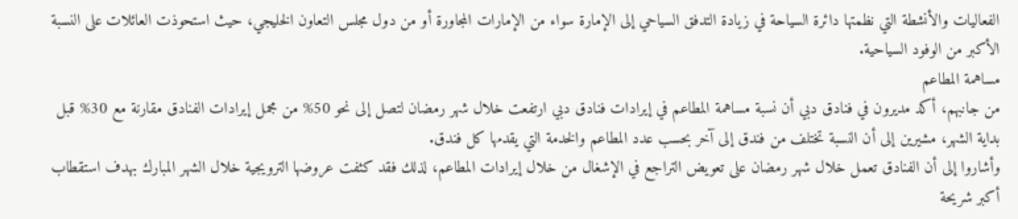الفعاليات والأنشطة التي نظمتها دائرة السياحة في زيادة التدفق السياحي إلى الإمارة سواء من الإمارات المجاورة أو من دول مجلس التعاون الخليجي، حيث استحوذت العائلات على النسبة الأكبر من الوفود السياحية.
مساهمة المطاعم
من جانبهم، أكد مديرون في فنادق دبي أن نسبة مساهمة المطاعم في إيرادات فنادق دبي ارتفعت خلال شهر رمضان لتصل إلى نحو 50% من مجمل إيرادات الفنادق مقارنة مع 30% قبل بداية الشهر، مشيرين إلى أن النسبة تختلف من فندق إلى آخر بحسب عدد المطاعم والخدمة التي يقدمها كل فندق.
وأشاروا إلى أن الفنادق تعمل خلال شهر رمضان على تعويض التراجع في الإشغال من خلال إيرادات المطاعم، لذلك فقد كثفت عروضها الترويجية خلال الشهر المبارك بهدف استقطاب أكبر شريحة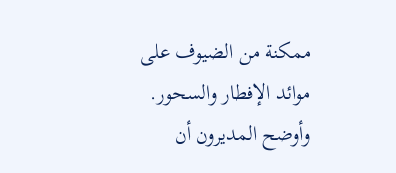ممكنة من الضيوف على موائد الإفطار والسحور.
وأوضح المديرون أن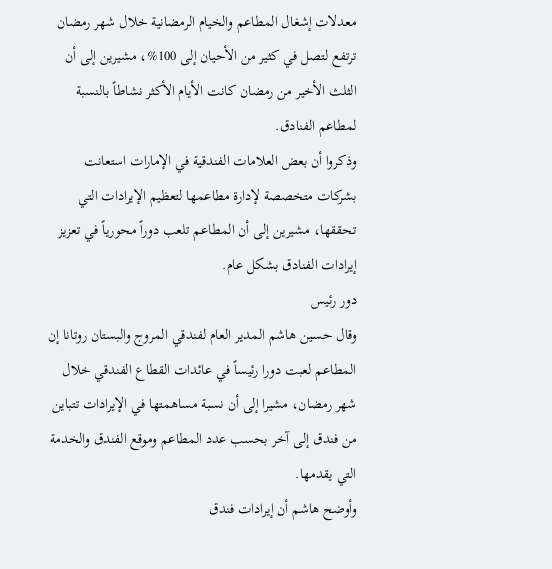معدلات إشغال المطاعم والخيام الرمضانية خلال شهر رمضان ترتفع لتصل في كثير من الأحيان إلى 100%، مشيرين إلى أن الثلث الأخير من رمضان كانت الأيام الأكثر نشاطاً بالنسبة لمطاعم الفنادق.
وذكروا أن بعض العلامات الفندقية في الإمارات استعانت بشركات متخصصة لإدارة مطاعمها لتعظيم الإيرادات التي تحققها، مشيرين إلى أن المطاعم تلعب دوراً محورياً في تعزيز إيرادات الفنادق بشكل عام.
دور رئيس
وقال حسين هاشم المدير العام لفندقي المروج والبستان روتانا إن المطاعم لعبت دورا رئيساً في عائدات القطاع الفندقي خلال شهر رمضان، مشيرا إلى أن نسبة مساهمتها في الإيرادات تتباين من فندق إلى آخر بحسب عدد المطاعم وموقع الفندق والخدمة التي يقدمها.
وأوضح هاشم أن إيرادات فندق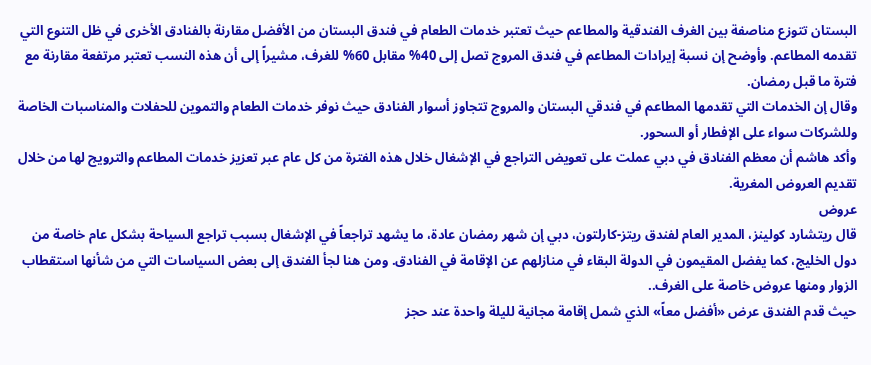البستان تتوزع مناصفة بين الغرف الفندقية والمطاعم حيث تعتبر خدمات الطعام في فندق البستان من الأفضل مقارنة بالفنادق الأخرى في ظل التنوع التي تقدمه المطاعم. وأوضح إن نسبة إيرادات المطاعم في فندق المروج تصل إلى 40% مقابل 60% للغرف، مشيراً إلى أن هذه النسب تعتبر مرتفعة مقارنة مع فترة ما قبل رمضان.
وقال إن الخدمات التي تقدمها المطاعم في فندقي البستان والمروج تتجاوز أسوار الفنادق حيث نوفر خدمات الطعام والتموين للحفلات والمناسبات الخاصة وللشركات سواء على الإفطار أو السحور.
وأكد هاشم أن معظم الفنادق في دبي عملت على تعويض التراجع في الإشغال خلال هذه الفترة من كل عام عبر تعزيز خدمات المطاعم والترويج لها من خلال تقديم العروض المغرية.
عروض
قال ريتشارد كولينز، المدير العام لفندق ريتز-كارلتون، دبي إن شهر رمضان عادة، ما يشهد تراجعاً في الإشغال بسبب تراجع السياحة بشكل عام خاصة من دول الخليج، كما يفضل المقيمون في الدولة البقاء في منازلهم عن الإقامة في الفنادق. ومن هنا لجأ الفندق إلى بعض السياسات التي من شأنها استقطاب الزوار ومنها عروض خاصة على الغرف..
حيث قدم الفندق عرض «أفضل معاً» الذي شمل إقامة مجانية لليلة واحدة عند حجز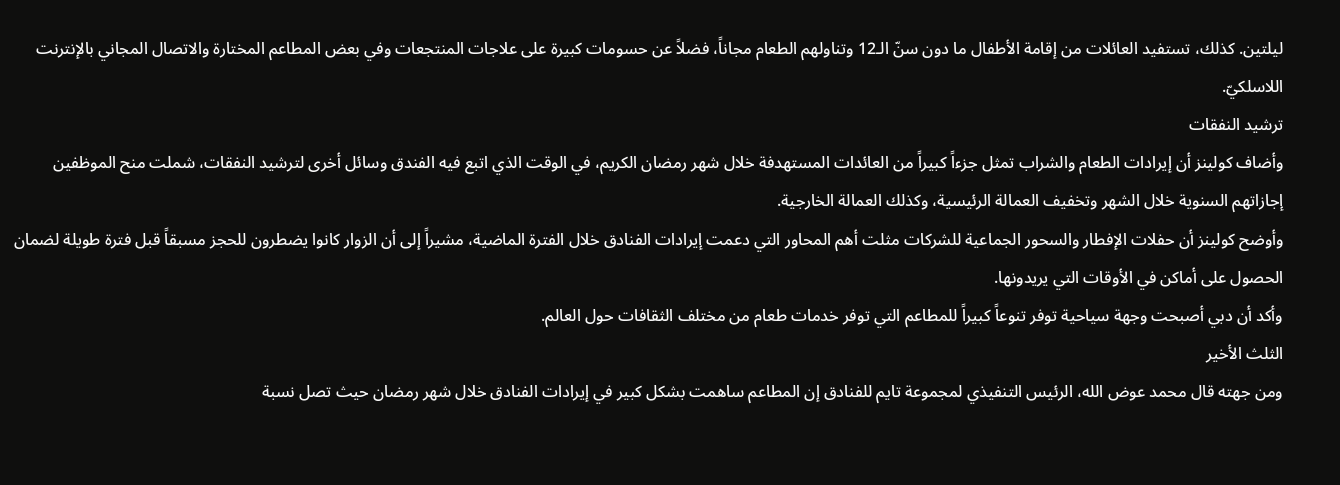ليلتين. كذلك، تستفيد العائلات من إقامة الأطفال ما دون سنّ الـ12 وتناولهم الطعام مجاناً، فضلاً عن حسومات كبيرة على علاجات المنتجعات وفي بعض المطاعم المختارة والاتصال المجاني بالإنترنت اللاسلكيّ.
ترشيد النفقات
وأضاف كولينز أن إيرادات الطعام والشراب تمثل جزءاً كبيراً من العائدات المستهدفة خلال شهر رمضان الكريم، في الوقت الذي اتبع فيه الفندق وسائل أخرى لترشيد النفقات، شملت منح الموظفين إجازاتهم السنوية خلال الشهر وتخفيف العمالة الرئيسية، وكذلك العمالة الخارجية.
وأوضح كولينز أن حفلات الإفطار والسحور الجماعية للشركات مثلت أهم المحاور التي دعمت إيرادات الفنادق خلال الفترة الماضية، مشيراً إلى أن الزوار كانوا يضطرون للحجز مسبقاً قبل فترة طويلة لضمان الحصول على أماكن في الأوقات التي يريدونها.
وأكد أن دبي أصبحت وجهة سياحية توفر تنوعاً كبيراً للمطاعم التي توفر خدمات طعام من مختلف الثقافات حول العالم.
الثلث الأخير
ومن جهته قال محمد عوض الله، الرئيس التنفيذي لمجموعة تايم للفنادق إن المطاعم ساهمت بشكل كبير في إيرادات الفنادق خلال شهر رمضان حيث تصل نسبة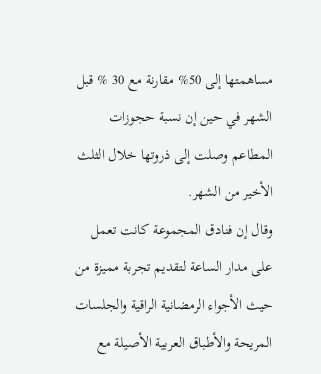مساهمتها إلى 50% مقارنة مع 30 % قبل الشهر في حين إن نسبة حجوزات المطاعم وصلت إلى ذروتها خلال الثلث الأخير من الشهر.
وقال إن فنادق المجموعة كانت تعمل على مدار الساعة لتقديم تجربة مميزة من حيث الأجواء الرمضانية الراقية والجلسات المريحة والأطباق العربية الأصيلة مع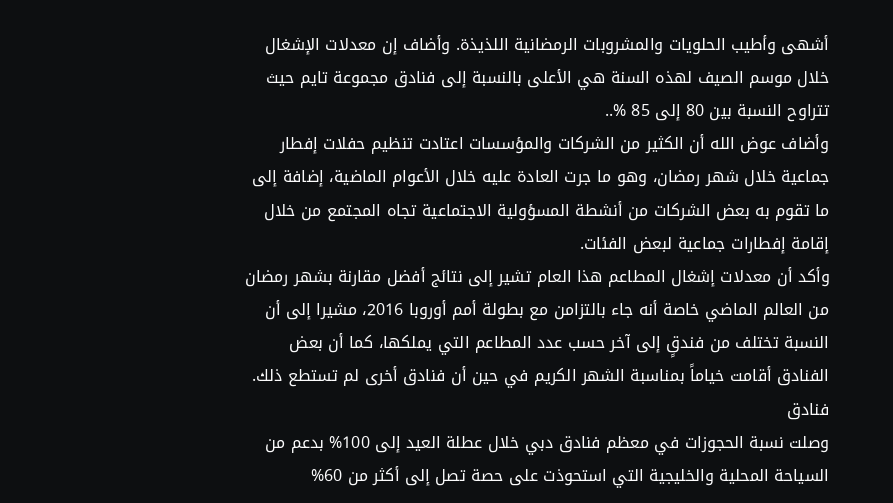أشهى وأطيب الحلويات والمشروبات الرمضانية اللذيذة. وأضاف إن معدلات الإشغال خلال موسم الصيف لهذه السنة هي الأعلى بالنسبة إلى فنادق مجموعة تايم حيث تتراوح النسبة بين 80 إلى 85 %..
وأضاف عوض الله أن الكثير من الشركات والمؤسسات اعتادت تنظيم حفلات إفطار جماعية خلال شهر رمضان، وهو ما جرت العادة عليه خلال الأعوام الماضية، إضافة إلى ما تقوم به بعض الشركات من أنشطة المسؤولية الاجتماعية تجاه المجتمع من خلال إقامة إفطارات جماعية لبعض الفئات.
وأكد أن معدلات إشغال المطاعم هذا العام تشير إلى نتائج أفضل مقارنة بشهر رمضان من العالم الماضي خاصة أنه جاء بالتزامن مع بطولة أمم أوروبا 2016، مشيرا إلى أن النسبة تختلف من فندقٍ إلى آخر حسب عدد المطاعم التي يملكها، كما أن بعض الفنادق أقامت خياماً بمناسبة الشهر الكريم في حين أن فنادق أخرى لم تستطع ذلك.
فنادق
وصلت نسبة الحجوزات في معظم فنادق دبي خلال عطلة العيد إلى 100% بدعم من السياحة المحلية والخليجية التي استحوذت على حصة تصل إلى أكثر من 60%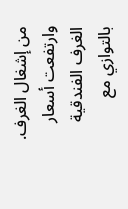من إشغال الغرف. وارتفعت أسعار الغرف الفندقية بالتوازي مع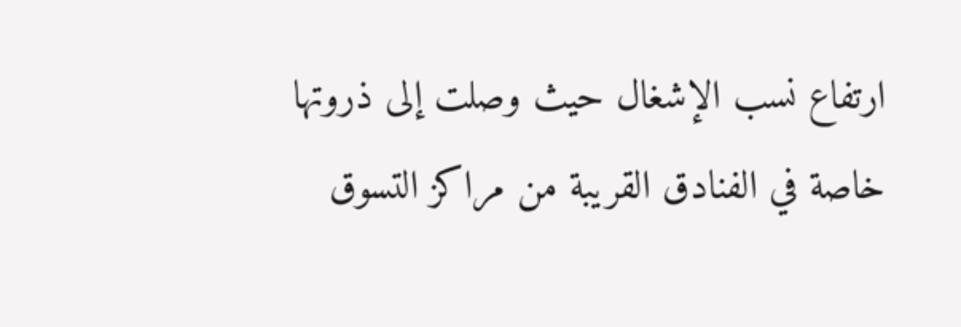ارتفاع نسب الإشغال حيث وصلت إلى ذروتها خاصة في الفنادق القريبة من مراكز التسوق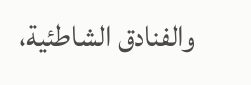والفنادق الشاطئية،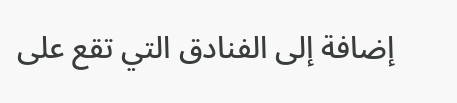إضافة إلى الفنادق التي تقع على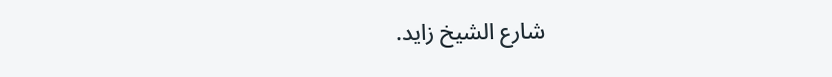شارع الشيخ زايد.